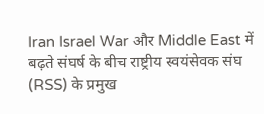Iran Israel War और Middle East में बढ़ते संघर्ष के बीच राष्ट्रीय स्वयंसेवक संघ (RSS) के प्रमुख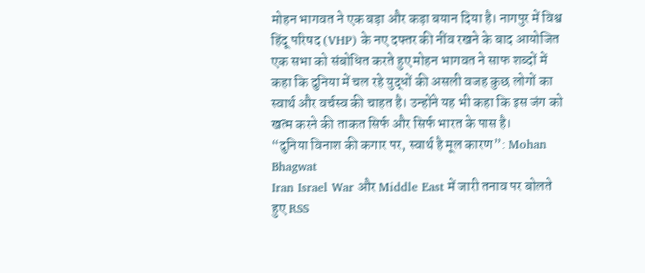मोहन भागवत ने एक बड़ा और कड़ा बयान दिया है। नागपुर में विश्व हिंदू परिषद (VHP) के नए दफ्तर की नींव रखने के बाद आयोजित एक सभा को संबोधित करते हुए मोहन भागवत ने साफ शब्दों में कहा कि दुनिया में चल रहे युद्धों की असली वजह कुछ लोगों का स्वार्थ और वर्चस्व की चाहत है। उन्होंने यह भी कहा कि इस जंग को खत्म करने की ताकत सिर्फ और सिर्फ भारत के पास है।
“दुनिया विनाश की कगार पर, स्वार्थ है मूल कारण”: Mohan Bhagwat
Iran Israel War और Middle East में जारी तनाव पर बोलते हुए RSS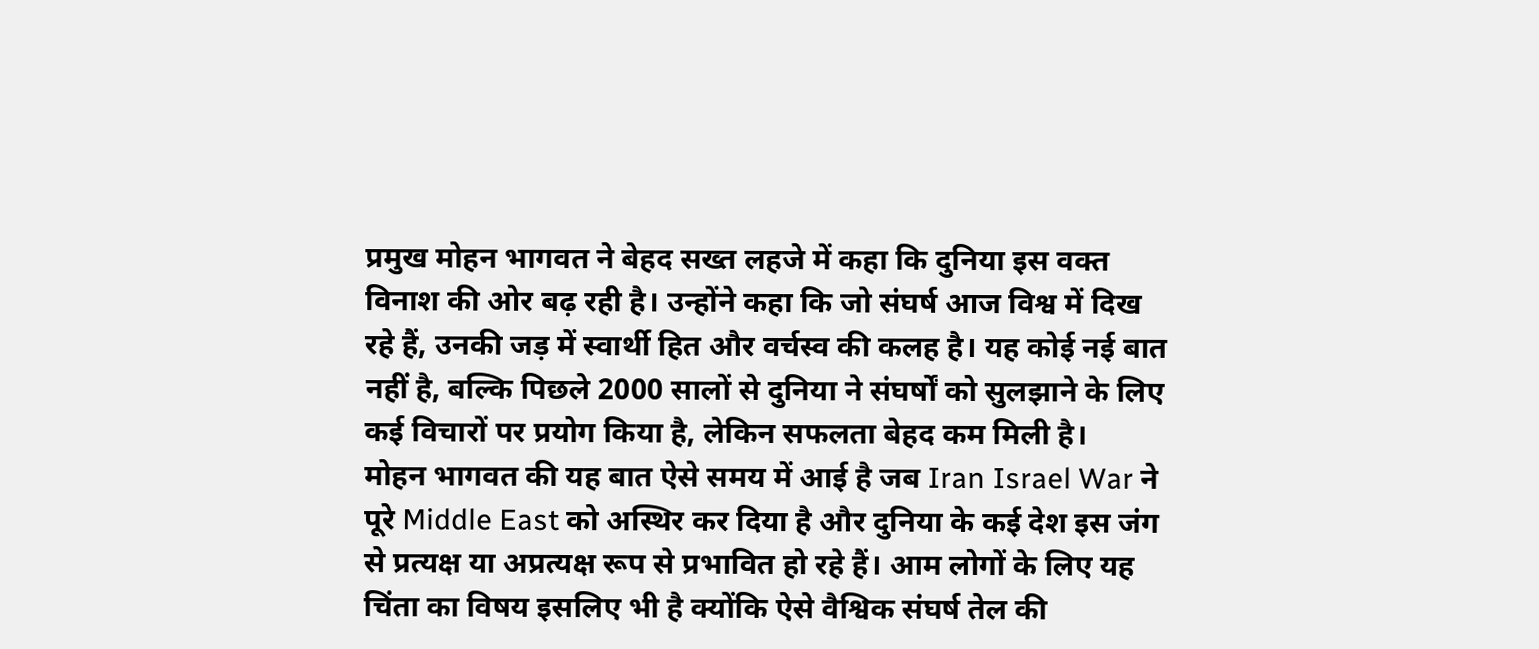प्रमुख मोहन भागवत ने बेहद सख्त लहजे में कहा कि दुनिया इस वक्त विनाश की ओर बढ़ रही है। उन्होंने कहा कि जो संघर्ष आज विश्व में दिख रहे हैं, उनकी जड़ में स्वार्थी हित और वर्चस्व की कलह है। यह कोई नई बात नहीं है, बल्कि पिछले 2000 सालों से दुनिया ने संघर्षों को सुलझाने के लिए कई विचारों पर प्रयोग किया है, लेकिन सफलता बेहद कम मिली है।
मोहन भागवत की यह बात ऐसे समय में आई है जब Iran Israel War ने पूरे Middle East को अस्थिर कर दिया है और दुनिया के कई देश इस जंग से प्रत्यक्ष या अप्रत्यक्ष रूप से प्रभावित हो रहे हैं। आम लोगों के लिए यह चिंता का विषय इसलिए भी है क्योंकि ऐसे वैश्विक संघर्ष तेल की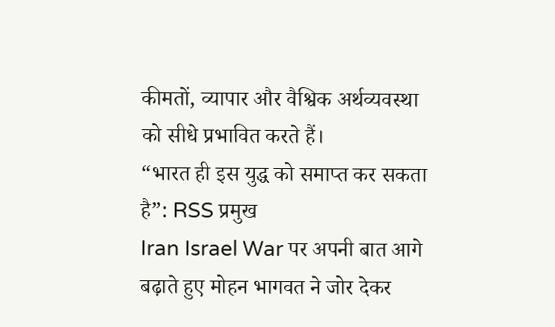कीमतों, व्यापार और वैश्विक अर्थव्यवस्था को सीधे प्रभावित करते हैं।
“भारत ही इस युद्ध को समाप्त कर सकता है”: RSS प्रमुख
Iran Israel War पर अपनी बात आगे बढ़ाते हुए मोहन भागवत ने जोर देकर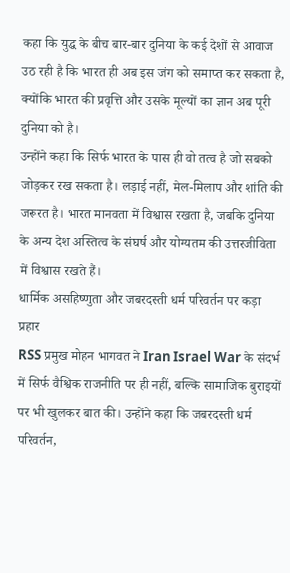कहा कि युद्ध के बीच बार-बार दुनिया के कई देशों से आवाज उठ रही है कि भारत ही अब इस जंग को समाप्त कर सकता है, क्योंकि भारत की प्रवृत्ति और उसके मूल्यों का ज्ञान अब पूरी दुनिया को है।
उन्होंने कहा कि सिर्फ भारत के पास ही वो तत्व है जो सबको जोड़कर रख सकता है। लड़ाई नहीं, मेल-मिलाप और शांति की जरूरत है। भारत मानवता में विश्वास रखता है, जबकि दुनिया के अन्य देश अस्तित्व के संघर्ष और योग्यतम की उत्तरजीविता में विश्वास रखते हैं।
धार्मिक असहिष्णुता और जबरदस्ती धर्म परिवर्तन पर कड़ा प्रहार
RSS प्रमुख मोहन भागवत ने Iran Israel War के संदर्भ में सिर्फ वैश्विक राजनीति पर ही नहीं, बल्कि सामाजिक बुराइयों पर भी खुलकर बात की। उन्होंने कहा कि जबरदस्ती धर्म परिवर्तन,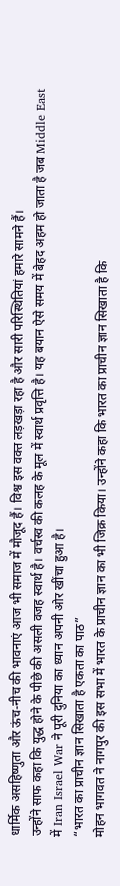धार्मिक असहिष्णुता और ऊंच-नीच की भावनाएं आज भी समाज में मौजूद हैं। विश्व इस वक्त लड़खड़ा रहा है और सारी परिस्थितियां हमारे सामने हैं।
उन्होंने साफ कहा कि युद्ध होने के पीछे की असली वजह स्वार्थ है। वर्चस्व की कलह के मूल में स्वार्थ प्रवृत्ति है। यह बयान ऐसे समय में बेहद अहम हो जाता है जब Middle East में Iran Israel War ने पूरी दुनिया का ध्यान अपनी ओर खींचा हुआ है।
“भारत का प्राचीन ज्ञान सिखाता है एकता का पाठ”
मोहन भागवत ने नागपुर की इस सभा में भारत के प्राचीन ज्ञान का भी जिक्र किया। उन्होंने कहा कि भारत का प्राचीन ज्ञान सिखाता है कि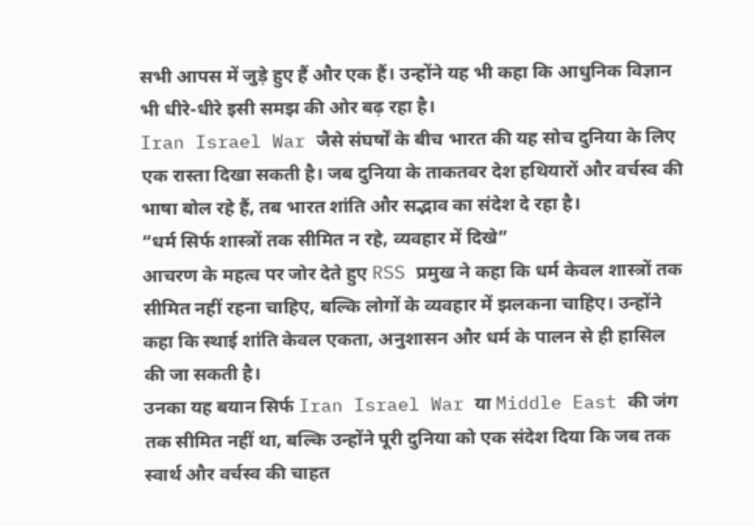सभी आपस में जुड़े हुए हैं और एक हैं। उन्होंने यह भी कहा कि आधुनिक विज्ञान भी धीरे-धीरे इसी समझ की ओर बढ़ रहा है।
Iran Israel War जैसे संघर्षों के बीच भारत की यह सोच दुनिया के लिए एक रास्ता दिखा सकती है। जब दुनिया के ताकतवर देश हथियारों और वर्चस्व की भाषा बोल रहे हैं, तब भारत शांति और सद्भाव का संदेश दे रहा है।
“धर्म सिर्फ शास्त्रों तक सीमित न रहे, व्यवहार में दिखे”
आचरण के महत्व पर जोर देते हुए RSS प्रमुख ने कहा कि धर्म केवल शास्त्रों तक सीमित नहीं रहना चाहिए, बल्कि लोगों के व्यवहार में झलकना चाहिए। उन्होंने कहा कि स्थाई शांति केवल एकता, अनुशासन और धर्म के पालन से ही हासिल की जा सकती है।
उनका यह बयान सिर्फ Iran Israel War या Middle East की जंग तक सीमित नहीं था, बल्कि उन्होंने पूरी दुनिया को एक संदेश दिया कि जब तक स्वार्थ और वर्चस्व की चाहत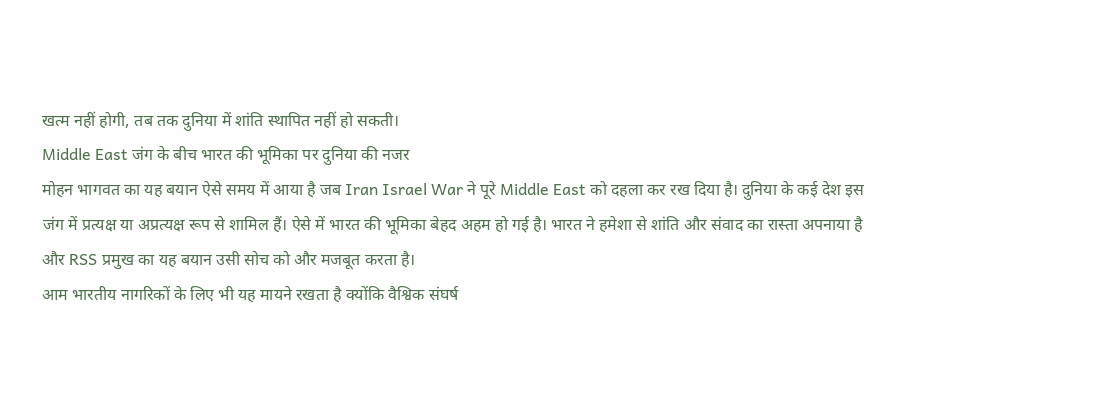खत्म नहीं होगी, तब तक दुनिया में शांति स्थापित नहीं हो सकती।
Middle East जंग के बीच भारत की भूमिका पर दुनिया की नजर
मोहन भागवत का यह बयान ऐसे समय में आया है जब Iran Israel War ने पूरे Middle East को दहला कर रख दिया है। दुनिया के कई देश इस जंग में प्रत्यक्ष या अप्रत्यक्ष रूप से शामिल हैं। ऐसे में भारत की भूमिका बेहद अहम हो गई है। भारत ने हमेशा से शांति और संवाद का रास्ता अपनाया है और RSS प्रमुख का यह बयान उसी सोच को और मजबूत करता है।
आम भारतीय नागरिकों के लिए भी यह मायने रखता है क्योंकि वैश्विक संघर्ष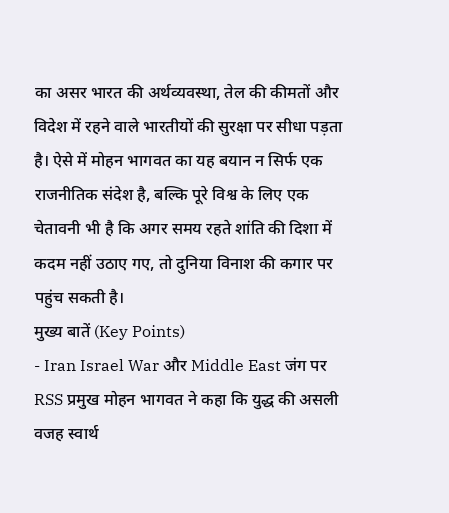का असर भारत की अर्थव्यवस्था, तेल की कीमतों और विदेश में रहने वाले भारतीयों की सुरक्षा पर सीधा पड़ता है। ऐसे में मोहन भागवत का यह बयान न सिर्फ एक राजनीतिक संदेश है, बल्कि पूरे विश्व के लिए एक चेतावनी भी है कि अगर समय रहते शांति की दिशा में कदम नहीं उठाए गए, तो दुनिया विनाश की कगार पर पहुंच सकती है।
मुख्य बातें (Key Points)
- Iran Israel War और Middle East जंग पर RSS प्रमुख मोहन भागवत ने कहा कि युद्ध की असली वजह स्वार्थ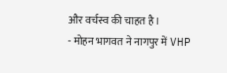और वर्चस्व की चाहत है।
- मोहन भागवत ने नागपुर में VHP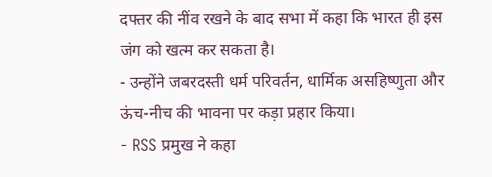दफ्तर की नींव रखने के बाद सभा में कहा कि भारत ही इस जंग को खत्म कर सकता है।
- उन्होंने जबरदस्ती धर्म परिवर्तन, धार्मिक असहिष्णुता और ऊंच-नीच की भावना पर कड़ा प्रहार किया।
- RSS प्रमुख ने कहा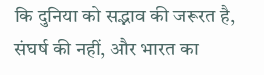कि दुनिया को सद्भाव की जरूरत है, संघर्ष की नहीं, और भारत का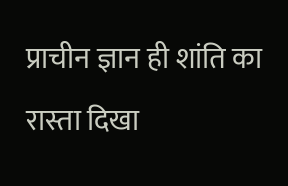प्राचीन ज्ञान ही शांति का रास्ता दिखा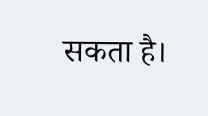सकता है।